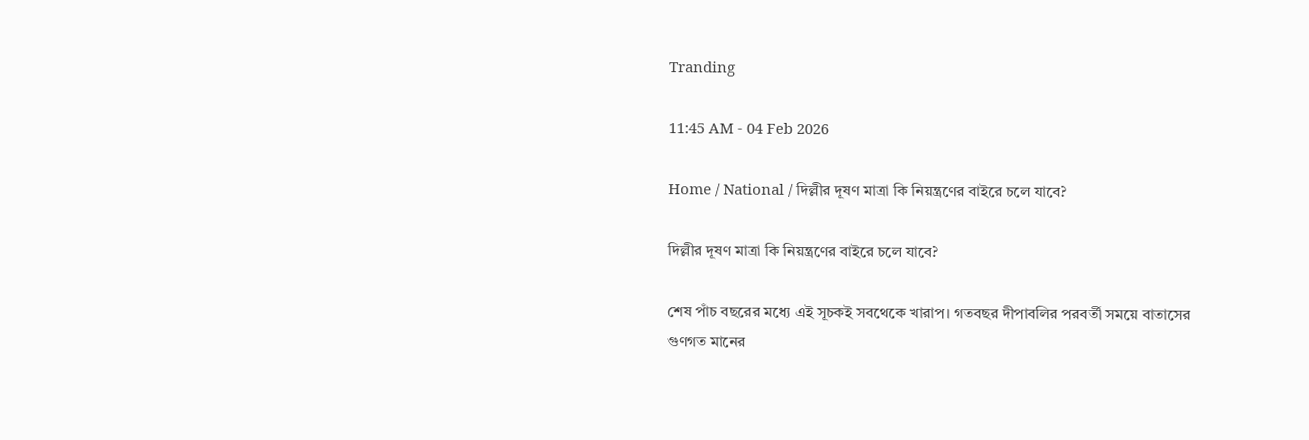Tranding

11:45 AM - 04 Feb 2026

Home / National / দিল্লীর দূষণ মাত্রা কি নিয়ন্ত্রণের বাইরে চলে যাবে?

দিল্লীর দূষণ মাত্রা কি নিয়ন্ত্রণের বাইরে চলে যাবে?

শেষ পাঁচ বছরের মধ্যে এই সূচকই সবথেকে খারাপ। গতবছর দীপাবলির পরবর্তী সময়ে বাতাসের গুণগত মানের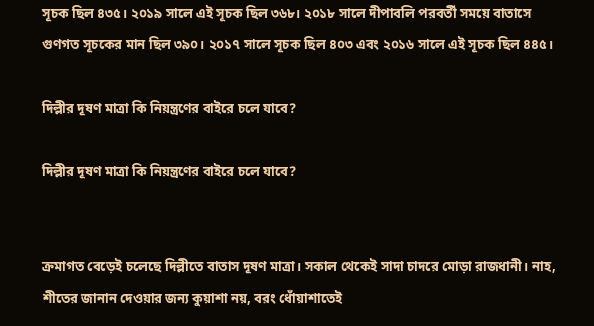সূচক ছিল ৪৩৫। ২০১৯ সালে এই সূচক ছিল ৩৬৮। ২০১৮ সালে দীপাবলি পরবর্তী সময়ে বাতাসে গুণগত সূচকের মান ছিল ৩৯০। ২০১৭ সালে সূচক ছিল ৪০৩ এবং ২০১৬ সালে এই সূচক ছিল ৪৪৫।

দিল্লীর দূষণ মাত্রা কি নিয়ন্ত্রণের বাইরে চলে যাবে?

দিল্লীর দূষণ মাত্রা কি নিয়ন্ত্রণের বাইরে চলে যাবে?


ক্রমাগত বেড়েই চলেছে দিল্লীতে বাতাস দূষণ মাত্রা। সকাল থেকেই সাদা চাদরে মোড়া রাজধানী। নাহ, শীতের জানান দেওয়ার জন্য কুয়াশা নয়, বরং ধোঁয়াশাতেই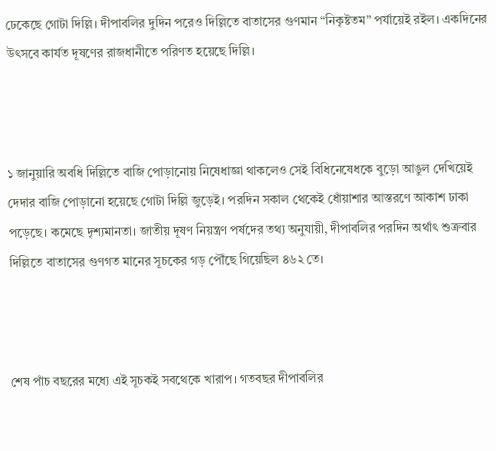ঢেকেছে গোটা দিল্লি। দীপাবলির দুদিন পরেও দিল্লিতে বাতাসের গুণমান “নিকৃষ্টতম” পর্যায়েই রইল। একদিনের উৎসবে কার্যত দূষণের রাজধানীতে পরিণত হয়েছে দিল্লি।



১ জানুয়ারি অবধি দিল্লিতে বাজি পোড়ানোয় নিষেধাজ্ঞা থাকলেও সেই বিধিনেষেধকে বুড়ো আঙুল দেখিয়েই দেদার বাজি পোড়ানো হয়েছে গোটা দিল্লি জুড়েই। পরদিন সকাল থেকেই ধোঁয়াশার আস্তরণে আকাশ ঢাকা পড়েছে। কমেছে দৃশ্যমানতা। জাতীয় দূষণ নিয়ন্ত্রণ পর্ষদের তথ্য অনুযায়ী, দীপাবলির পরদিন অর্থাৎ শুক্রবার দিল্লিতে বাতাসের গুণগত মানের সূচকের গড় পৌঁছে গিয়েছিল ৪৬২ তে।



শেষ পাঁচ বছরের মধ্যে এই সূচকই সবথেকে খারাপ। গতবছর দীপাবলির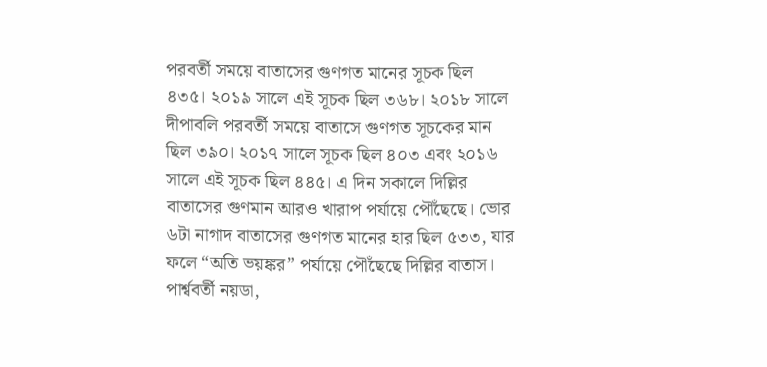পরবর্তী সময়ে বাতাসের গুণগত মানের সূচক ছিল ৪৩৫। ২০১৯ সালে এই সূচক ছিল ৩৬৮। ২০১৮ সালে দীপাবলি পরবর্তী সময়ে বাতাসে গুণগত সূচকের মান ছিল ৩৯০। ২০১৭ সালে সূচক ছিল ৪০৩ এবং ২০১৬ সালে এই সূচক ছিল ৪৪৫। এ দিন সকালে দিল্লির বাতাসের গুণমান আরও খারাপ পর্যায়ে পৌঁছেছে। ভোর ৬টা নাগাদ বাতাসের গুণগত মানের হার ছিল ৫৩৩, যার ফলে “অতি ভয়ঙ্কর” পর্যায়ে পৌঁছেছে দিল্লির বাতাস। পার্শ্ববর্তী নয়ডা,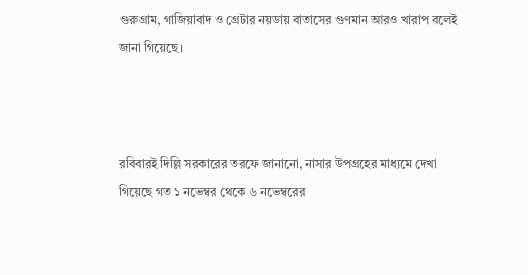গুরুগ্রাম, গাজিয়াবাদ ও গ্রেটার নয়ডায় বাতাসের গুণমান আরও খারাপ বলেই জানা গিয়েছে।



রবিবারই দিল্লি সরকারের তরফে জানানো, নাসার উপগ্রহের মাধ্যমে দেখা গিয়েছে গত ১ নভেম্বর থেকে ৬ নভেম্বরের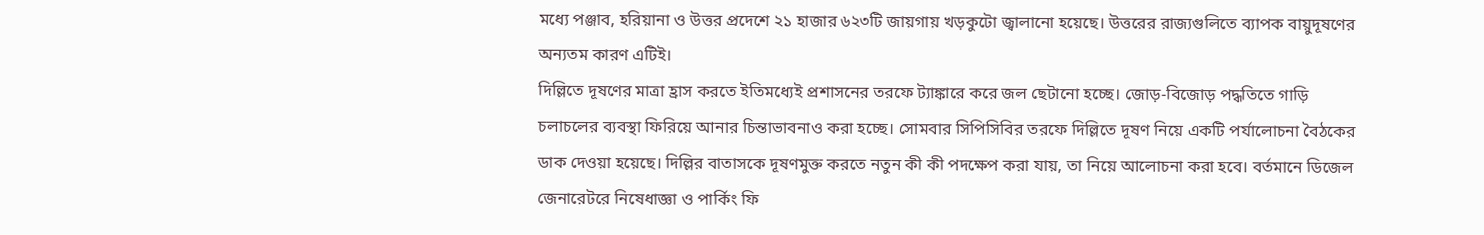মধ্যে পঞ্জাব, হরিয়ানা ও উত্তর প্রদেশে ২১ হাজার ৬২৩টি জায়গায় খড়কুটো জ্বালানো হয়েছে। উত্তরের রাজ্যগুলিতে ব্যাপক বায়ুদূষণের অন্যতম কারণ এটিই।
দিল্লিতে দূষণের মাত্রা হ্রাস করতে ইতিমধ্যেই প্রশাসনের তরফে ট্যাঙ্কারে করে জল ছেটানো হচ্ছে। জোড়-বিজোড় পদ্ধতিতে গাড়ি চলাচলের ব্যবস্থা ফিরিয়ে আনার চিন্তাভাবনাও করা হচ্ছে। সোমবার সিপিসিবির তরফে দিল্লিতে দূষণ নিয়ে একটি পর্যালোচনা বৈঠকের ডাক দেওয়া হয়েছে। দিল্লির বাতাসকে দূষণমুক্ত করতে নতুন কী কী পদক্ষেপ করা যায়, তা নিয়ে আলোচনা করা হবে। বর্তমানে ডিজেল জেনারেটরে নিষেধাজ্ঞা ও পার্কিং ফি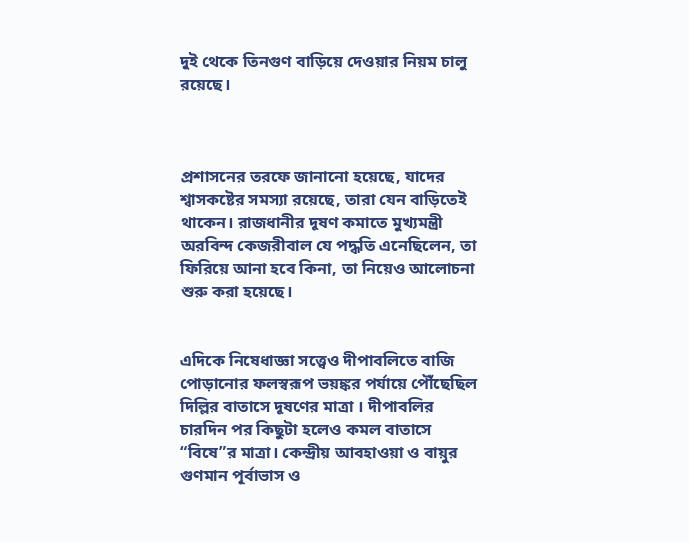দুই থেকে তিনগুণ বাড়িয়ে দেওয়ার নিয়ম চালু রয়েছে।



প্রশাসনের তরফে জানানো হয়েছে, যাদের শ্বাসকষ্টের সমস্যা রয়েছে, তারা যেন বাড়িতেই থাকেন। রাজধানীর দূষণ কমাতে মুখ্যমন্ত্রী অরবিন্দ কেজরীবাল যে পদ্ধতি এনেছিলেন, তা ফিরিয়ে আনা হবে কিনা, তা নিয়েও আলোচনা শুরু করা হয়েছে।


এদিকে নিষেধাজ্ঞা সত্ত্বেও দীপাবলিতে বাজি পোড়ানোর ফলস্বরূপ ভয়ঙ্কর পর্যায়ে পৌঁছেছিল দিল্লির বাতাসে দূষণের মাত্রা । দীপাবলির চারদিন পর কিছুটা হলেও কমল বাতাসে “বিষে”র মাত্রা। কেন্দ্রীয় আবহাওয়া ও বায়ুর গুণমান পূর্বাভাস ও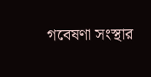গবেষণা সংস্থার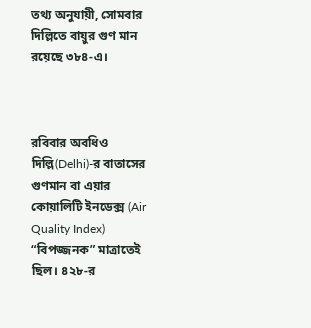তথ্য অনুযায়ী, সোমবার দিল্লিতে বায়ুর গুণ মান রয়েছে ৩৮৪-এ।



রবিবার অবধিও দিল্লি(Delhi)-র বাতাসের গুণমান বা এয়ার কোয়ালিটি ইনডেক্স (Air Quality Index) “বিপজ্জনক” মাত্রাতেই ছিল। ৪২৮-র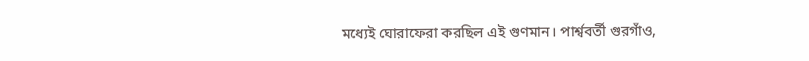মধ্যেই ঘোরাফেরা করছিল এই গুণমান। পার্শ্ববর্তী গুরগাঁও,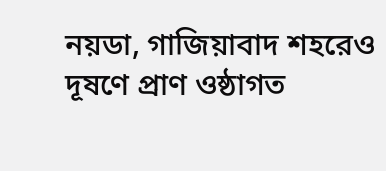নয়ডা, গাজিয়াবাদ শহরেও দূষণে প্রাণ ওষ্ঠাগত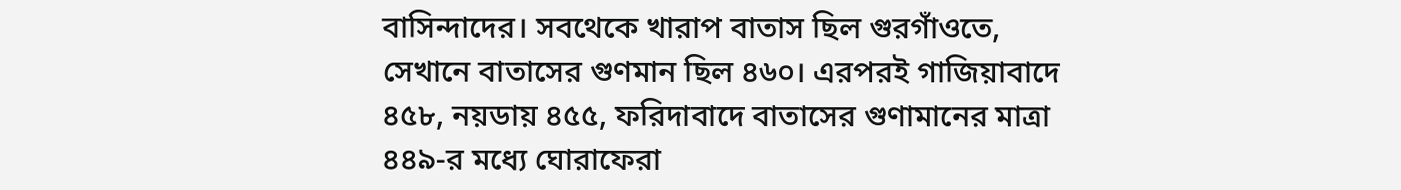বাসিন্দাদের। সবথেকে খারাপ বাতাস ছিল গুরগাঁওতে, সেখানে বাতাসের গুণমান ছিল ৪৬০। এরপরই গাজিয়াবাদে ৪৫৮, নয়ডায় ৪৫৫, ফরিদাবাদে বাতাসের গুণামানের মাত্রা ৪৪৯-র মধ্যে ঘোরাফেরা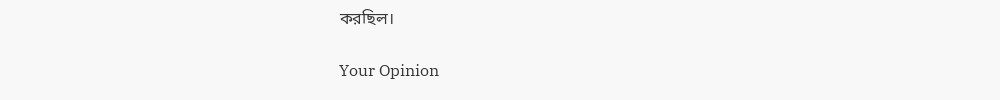করছিল।

Your Opinion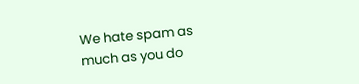We hate spam as much as you do